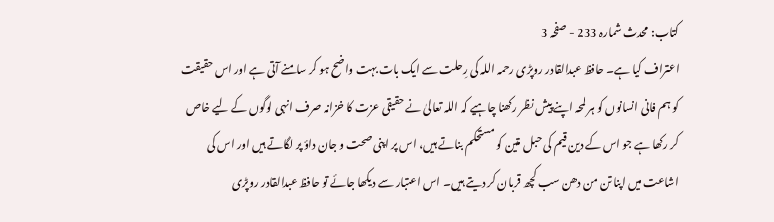کتاب: محدث شمارہ 233 - صفحہ 3
اعتراف کیا ہے۔ حافظ عبدالقادر روپڑی رحمہ اللہ کی رِحلت سے ایک بات بہت واضح ہو کر سامنے آتی ہے اور اس حقیقت کو ہم فانی انسانوں کو ہر لمحہ اپنے پیش نظر رکھنا چاہیے کہ اللہ تعالیٰ نے حقیقی عزت کا خزانہ صرف انہی لوگوں کے لیے خاص کر رکھا ہے جو اس کے دین قیم کی حبل متین کو مستحکم بناتے ہیں، اس پر اپنی صحت و جان داؤ پر لگاتے ہیں اور اس کی اشاعت میں اپنا تن من دھن سب کچھ قربان کر دیتے ہیں۔ اس اعتبار سے دیکھا جائے تو حافظ عبدالقادر روپڑی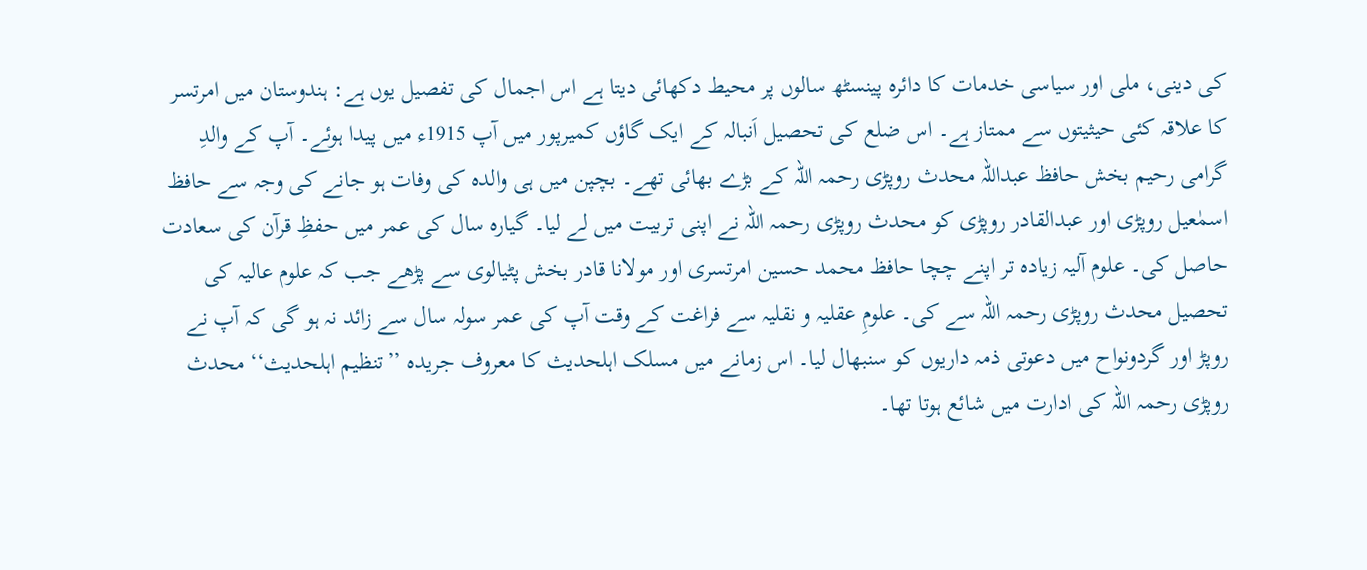کی دینی، ملی اور سیاسی خدمات کا دائرہ پینسٹھ سالوں پر محیط دکھائی دیتا ہے اس اجمال کی تفصیل یوں ہے: ہندوستان میں امرتسر کا علاقہ کئی حیثیتوں سے ممتاز ہے۔ اس ضلع کی تحصیل اَنبالہ کے ایک گاؤں کمیرپور میں آپ 1915ء میں پیدا ہوئے۔ آپ کے والدِ گرامی رحیم بخش حافظ عبداللہ محدث روپڑی رحمہ اللہ کے بڑے بھائی تھے۔ بچپن میں ہی والدہ کی وفات ہو جانے کی وجہ سے حافظ اسمٰعیل روپڑی اور عبدالقادر روپڑی کو محدث روپڑی رحمہ اللہ نے اپنی تربیت میں لے لیا۔ گیارہ سال کی عمر میں حفظِ قرآن کی سعادت حاصل کی۔ علوم آلیہ زیادہ تر اپنے چچا حافظ محمد حسین امرتسری اور مولانا قادر بخش پٹیالوی سے پڑھے جب کہ علوم عالیہ کی تحصیل محدث روپڑی رحمہ اللہ سے کی۔ علومِ عقلیہ و نقلیہ سے فراغت کے وقت آپ کی عمر سولہ سال سے زائد نہ ہو گی کہ آپ نے روپڑ اور گردونواح میں دعوتی ذمہ داریوں کو سنبھال لیا۔ اس زمانے میں مسلک اہلحدیث کا معروف جریدہ ’’تنظیم اہلحدیث‘‘ محدث روپڑی رحمہ اللہ کی ادارت میں شائع ہوتا تھا۔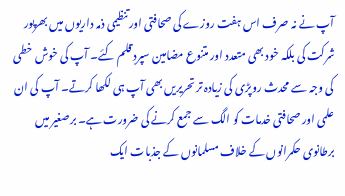آپ نے نہ صرف اس ہفت روزے کی صحافتی اور تنظیمی ذمہ داریوں میں بھرپور شرکت کی بلکہ خود بھی متعدد اور متنوع مضامین سپردِ قلم کئے۔ آپ کی خوش خطی کی وجہ سے محدث روپڑی کی زیادہ تر تحریریں بھی آپ ہی لکھا کرتے۔ آپ کی ان علمی اور صحافتی خدمات کو الگ سے جمع کرنے کی ضرورت ہے۔ برصغیر میں برطانوی حکمرانوں کے خلاف مسلمانوں کے جذبات ایک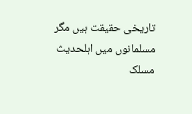تاریخی حقیقت ہیں مگر مسلمانوں میں اہلحدیث مسلک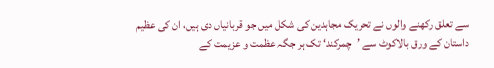سے تعلق رکھنے والوں نے تحریک مجاہدین کی شکل میں جو قربانیاں دی ہیں، ان کی عظیم داستان کے ورق بالاکوٹ سے ’چمرکند‘ تک ہر جگہ عظمت و عزیمت کے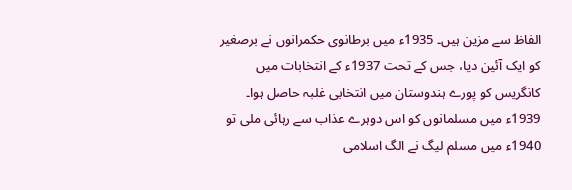الفاظ سے مزین ہیں۔ 1935ء میں برطانوی حکمرانوں نے برصغیر کو ایک آئین دیا، جس کے تحت 1937ء کے انتخابات میں کانگریس کو پورے ہندوستان میں انتخابی غلبہ حاصل ہوا۔ 1939ء میں مسلمانوں کو اس دوہرے عذاب سے رہائی ملی تو 1940ء میں مسلم لیگ نے الگ اسلامی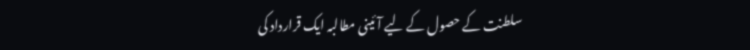سلطنت کے حصول کے لیے آئینی مطالبہ ایک قرارداد کی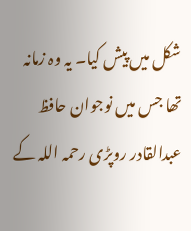شکل میں پیش کیا۔ یہ وہ زمانہ تھا جس میں نوجوان حافظ عبدالقادر روپڑی رحمہ اللہ کے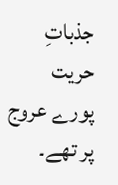جذباتِ حریت پورے عروج پر تھے۔